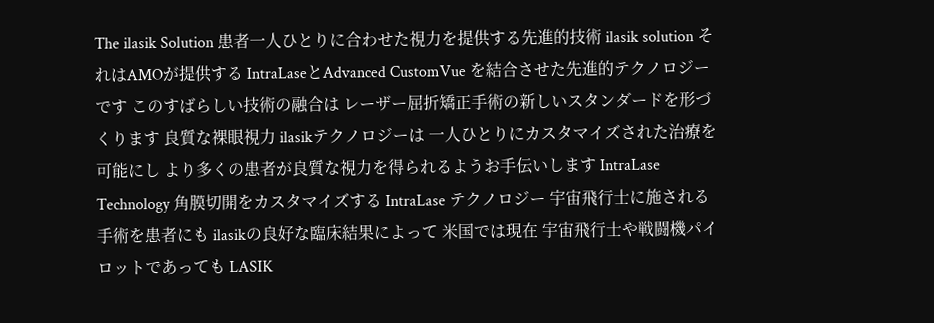The ilasik Solution 患者一人ひとりに合わせた視力を提供する先進的技術 ilasik solution それはAMOが提供する IntraLaseとAdvanced CustomVue を結合させた先進的テクノロジーです このすばらしい技術の融合は レーザー屈折矯正手術の新しいスタンダードを形づくります 良質な裸眼視力 ilasikテクノロジーは 一人ひとりにカスタマイズされた治療を可能にし より多くの患者が良質な視力を得られるようお手伝いします IntraLase Technology 角膜切開をカスタマイズする IntraLase テクノロジー 宇宙飛行士に施される手術を患者にも ilasikの良好な臨床結果によって 米国では現在 宇宙飛行士や戦闘機パイロットであっても LASIK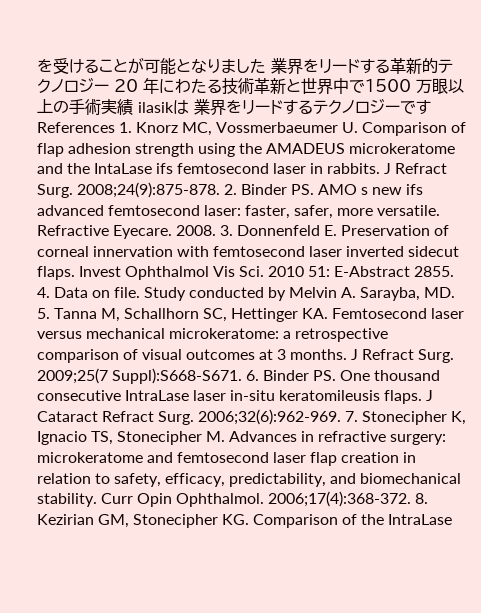を受けることが可能となりました 業界をリードする革新的テクノロジー 20 年にわたる技術革新と世界中で1500 万眼以上の手術実績 ilasikは 業界をリードするテクノロジーです References 1. Knorz MC, Vossmerbaeumer U. Comparison of flap adhesion strength using the AMADEUS microkeratome and the IntaLase ifs femtosecond laser in rabbits. J Refract Surg. 2008;24(9):875-878. 2. Binder PS. AMO s new ifs advanced femtosecond laser: faster, safer, more versatile. Refractive Eyecare. 2008. 3. Donnenfeld E. Preservation of corneal innervation with femtosecond laser inverted sidecut flaps. Invest Ophthalmol Vis Sci. 2010 51: E-Abstract 2855. 4. Data on file. Study conducted by Melvin A. Sarayba, MD. 5. Tanna M, Schallhorn SC, Hettinger KA. Femtosecond laser versus mechanical microkeratome: a retrospective comparison of visual outcomes at 3 months. J Refract Surg. 2009;25(7 Suppl):S668-S671. 6. Binder PS. One thousand consecutive IntraLase laser in-situ keratomileusis flaps. J Cataract Refract Surg. 2006;32(6):962-969. 7. Stonecipher K, Ignacio TS, Stonecipher M. Advances in refractive surgery: microkeratome and femtosecond laser flap creation in relation to safety, efficacy, predictability, and biomechanical stability. Curr Opin Ophthalmol. 2006;17(4):368-372. 8. Kezirian GM, Stonecipher KG. Comparison of the IntraLase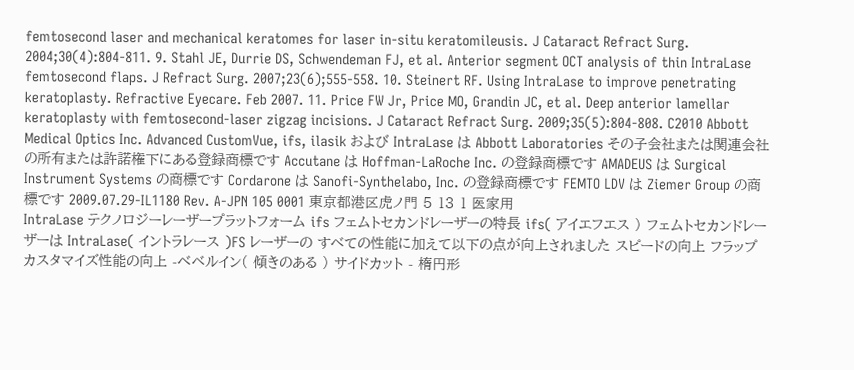femtosecond laser and mechanical keratomes for laser in-situ keratomileusis. J Cataract Refract Surg. 2004;30(4):804-811. 9. Stahl JE, Durrie DS, Schwendeman FJ, et al. Anterior segment OCT analysis of thin IntraLase femtosecond flaps. J Refract Surg. 2007;23(6);555-558. 10. Steinert RF. Using IntraLase to improve penetrating keratoplasty. Refractive Eyecare. Feb 2007. 11. Price FW Jr, Price MO, Grandin JC, et al. Deep anterior lamellar keratoplasty with femtosecond-laser zigzag incisions. J Cataract Refract Surg. 2009;35(5):804-808. C2010 Abbott Medical Optics Inc. Advanced CustomVue, ifs, ilasik および IntraLase は Abbott Laboratories その子会社または関連会社の所有または許諾権下にある登録商標です Accutane は Hoffman-LaRoche Inc. の登録商標です AMADEUS は Surgical Instrument Systems の商標です Cordarone は Sanofi-Synthelabo, Inc. の登録商標です FEMTO LDV は Ziemer Group の商標です 2009.07.29-IL1180 Rev. A-JPN 105 0001 東京都港区虎ノ門 5 13 1 医家用
IntraLase テクノロジーレーザープラットフォーム ifs フェムトセカンドレーザーの特長 ifs( アイエフエス ) フェムトセカンドレーザーは IntraLase( イントラレース )FS レーザーの すべての性能に加えて以下の点が向上されました スピードの向上 フラップカスタマイズ性能の向上 -べベルイン( 傾きのある ) サイドカット - 楕円形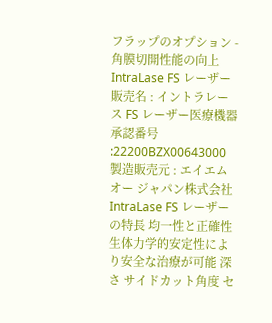フラップのオプション - 角膜切開性能の向上 IntraLase FS レーザー 販売名 : イントラレース FS レーザー医療機器承認番号 :22200BZX00643000 製造販売元 : エイエムオー ジャパン株式会社 IntraLase FS レーザーの特長 均一性と正確性 生体力学的安定性により安全な治療が可能 深さ サイドカット角度 セ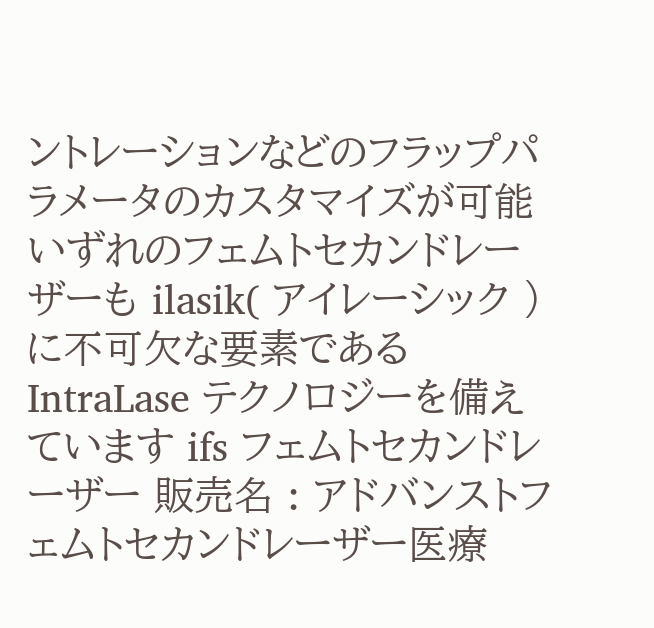ントレーションなどのフラップパラメータのカスタマイズが可能 いずれのフェムトセカンドレーザーも ilasik( アイレーシック ) に不可欠な要素である IntraLase テクノロジーを備えています ifs フェムトセカンドレーザー 販売名 : アドバンストフェムトセカンドレーザー医療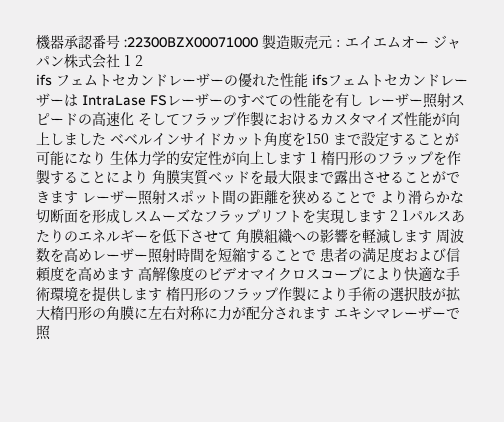機器承認番号 :22300BZX00071000 製造販売元 : エイエムオー ジャパン株式会社 1 2
ifs フェムトセカンドレーザーの優れた性能 ifsフェムトセカンドレーザーは IntraLase FSレーザーのすべての性能を有し レーザー照射スピードの高速化 そしてフラップ作製におけるカスタマイズ性能が向上しました ベベルインサイドカット角度を150 まで設定することが可能になり 生体力学的安定性が向上します 1 楕円形のフラップを作製することにより 角膜実質ベッドを最大限まで露出させることができます レーザー照射スポット間の距離を狭めることで より滑らかな切断面を形成しスムーズなフラップリフトを実現します 2 1パルスあたりのエネルギーを低下させて 角膜組織への影響を軽減します 周波数を高めレーザー照射時間を短縮することで 患者の満足度および信頼度を高めます 高解像度のビデオマイクロスコープにより快適な手術環境を提供します 楕円形のフラップ作製により手術の選択肢が拡大楕円形の角膜に左右対称に力が配分されます エキシマレーザーで照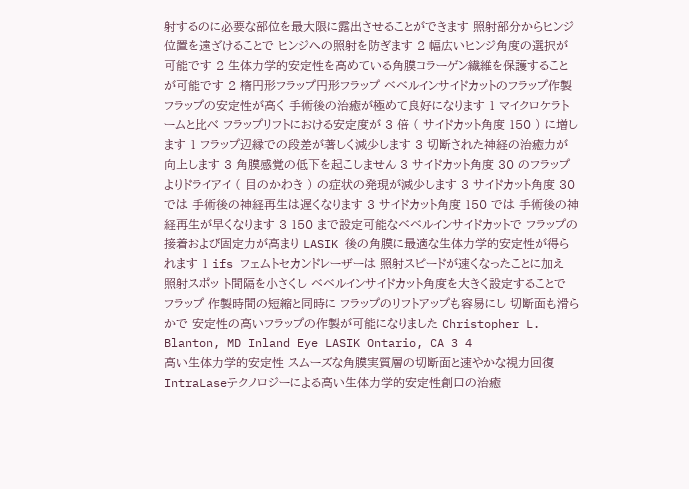射するのに必要な部位を最大限に露出させることができます 照射部分からヒンジ位置を遠ざけることで ヒンジへの照射を防ぎます 2 幅広いヒンジ角度の選択が可能です 2 生体力学的安定性を高めている角膜コラーゲン繊維を保護することが可能です 2 楕円形フラップ円形フラップ ベベルインサイドカットのフラップ作製フラップの安定性が高く 手術後の治癒が極めて良好になります 1 マイクロケラトームと比べ フラップリフトにおける安定度が 3 倍 ( サイドカット角度 150 ) に増します 1 フラップ辺縁での段差が著しく減少します 3 切断された神経の治癒力が向上します 3 角膜感覚の低下を起こしません 3 サイドカット角度 30 のフラップよりドライアイ ( 目のかわき ) の症状の発現が減少します 3 サイドカット角度 30 では 手術後の神経再生は遅くなります 3 サイドカット角度 150 では 手術後の神経再生が早くなります 3 150 まで設定可能なベベルインサイドカットで フラップの接着および固定力が高まり LASIK 後の角膜に最適な生体力学的安定性が得られます 1 ifs フェムトセカンドレーザーは 照射スピードが速くなったことに加え 照射スポッ ト間隔を小さくし ベベルインサイドカット角度を大きく設定することで フラップ 作製時間の短縮と同時に フラップのリフトアップも容易にし 切断面も滑らかで 安定性の高いフラップの作製が可能になりました Christopher L. Blanton, MD Inland Eye LASIK Ontario, CA 3 4
高い生体力学的安定性 スムーズな角膜実質層の切断面と速やかな視力回復 IntraLaseテクノロジーによる高い生体力学的安定性創口の治癒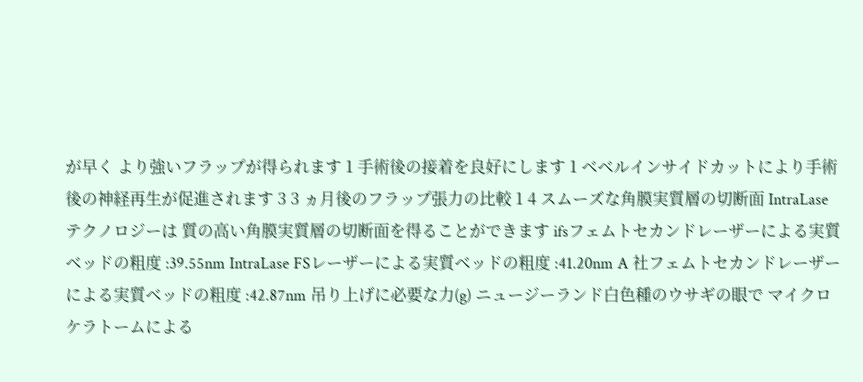が早く より強いフラップが得られます 1 手術後の接着を良好にします 1 ベベルインサイドカットにより手術後の神経再生が促進されます 3 3 ヵ月後のフラップ張力の比較 1 4 スムーズな角膜実質層の切断面 IntraLaseテクノロジーは 質の高い角膜実質層の切断面を得ることができます ifsフェムトセカンドレーザーによる実質ベッドの粗度 :39.55nm IntraLase FSレーザーによる実質ベッドの粗度 :41.20nm A 社フェムトセカンドレーザーによる実質ベッドの粗度 :42.87nm 吊り上げに必要な力(g) ニュージーランド白色種のウサギの眼で マイクロケラトームによる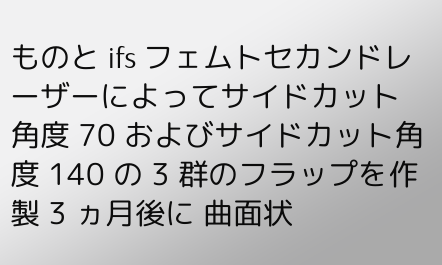ものと ifs フェムトセカンドレーザーによってサイドカット角度 70 およびサイドカット角度 140 の 3 群のフラップを作製 3 ヵ月後に 曲面状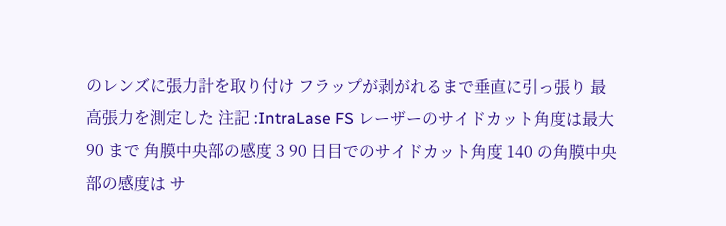のレンズに張力計を取り付け フラップが剥がれるまで垂直に引っ張り 最高張力を測定した 注記 :IntraLase FS レーザーのサイドカット角度は最大 90 まで 角膜中央部の感度 3 90 日目でのサイドカット角度 140 の角膜中央部の感度は サ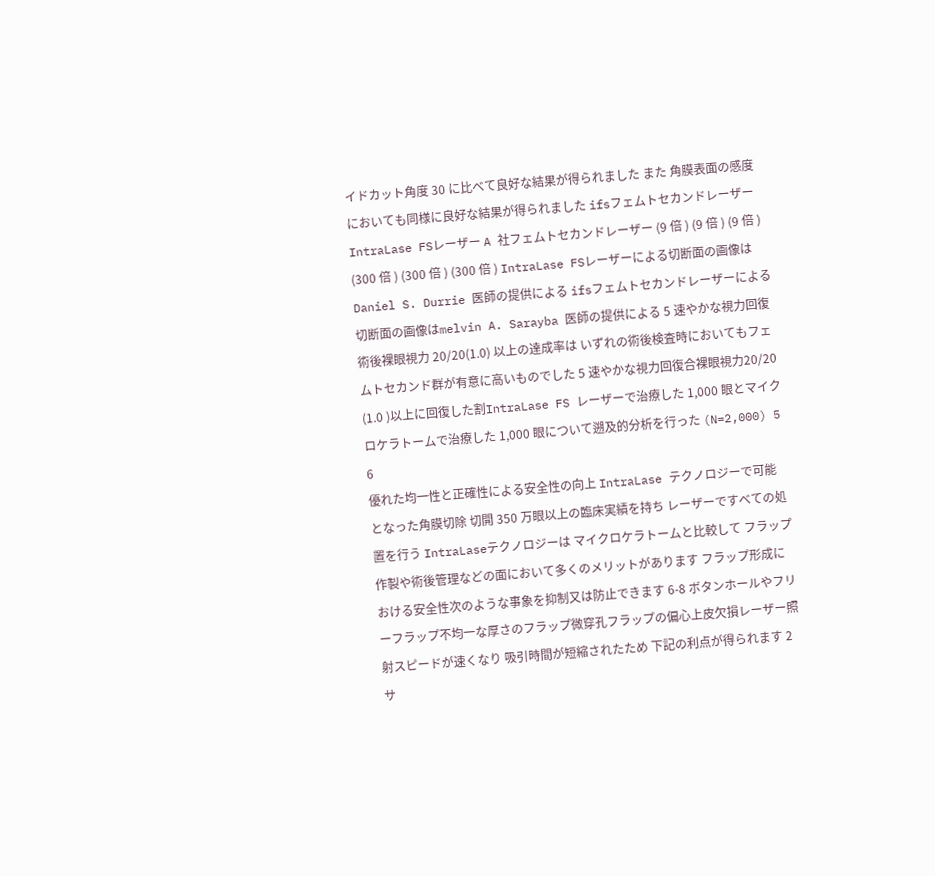イドカット角度 30 に比べて良好な結果が得られました また 角膜表面の感度においても同様に良好な結果が得られました ifsフェムトセカンドレーザー IntraLase FSレーザー A 社フェムトセカンドレーザー (9 倍 ) (9 倍 ) (9 倍 ) (300 倍 ) (300 倍 ) (300 倍 ) IntraLase FSレーザーによる切断面の画像はDaniel S. Durrie 医師の提供による ifsフェムトセカンドレーザーによる切断面の画像はmelvin A. Sarayba 医師の提供による 5 速やかな視力回復術後裸眼視力 20/20(1.0) 以上の達成率は いずれの術後検査時においてもフェムトセカンド群が有意に高いものでした 5 速やかな視力回復合裸眼視力20/20 (1.0 )以上に回復した割IntraLase FS レーザーで治療した 1,000 眼とマイクロケラトームで治療した 1,000 眼について遡及的分析を行った (N=2,000) 5 6
優れた均一性と正確性による安全性の向上 IntraLase テクノロジーで可能となった角膜切除 切開 350 万眼以上の臨床実績を持ち レーザーですべての処置を行う IntraLaseテクノロジーは マイクロケラトームと比較して フラップ作製や術後管理などの面において多くのメリットがあります フラップ形成における安全性次のような事象を抑制又は防止できます 6-8 ボタンホールやフリーフラップ不均一な厚さのフラップ微穿孔フラップの偏心上皮欠損レーザー照射スピードが速くなり 吸引時間が短縮されたため 下記の利点が得られます 2 サ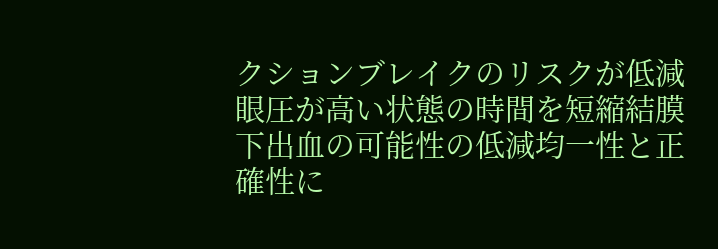クションブレイクのリスクが低減眼圧が高い状態の時間を短縮結膜下出血の可能性の低減均一性と正確性に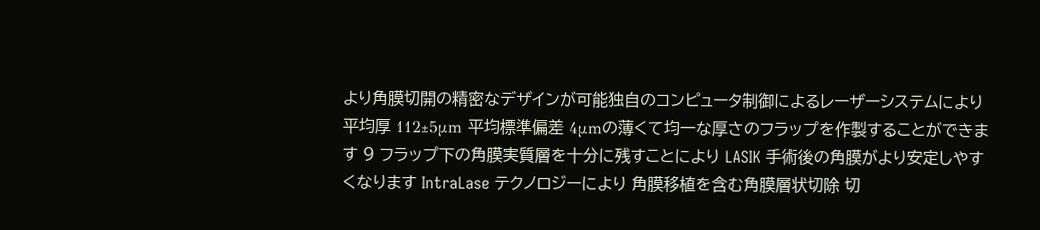より角膜切開の精密なデザインが可能独自のコンピュータ制御によるレーザーシステムにより 平均厚 112±5μm 平均標準偏差 4μmの薄くて均一な厚さのフラップを作製することができます 9 フラップ下の角膜実質層を十分に残すことにより LASIK 手術後の角膜がより安定しやすくなります IntraLase テクノロジーにより 角膜移植を含む角膜層状切除 切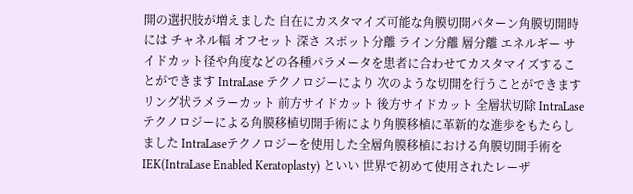開の選択肢が増えました 自在にカスタマイズ可能な角膜切開パターン角膜切開時には チャネル幅 オフセット 深さ スポット分離 ライン分離 層分離 エネルギー サイドカット径や角度などの各種パラメータを患者に合わせてカスタマイズすることができます IntraLase テクノロジーにより 次のような切開を行うことができます リング状ラメラーカット 前方サイドカット 後方サイドカット 全層状切除 IntraLaseテクノロジーによる角膜移植切開手術により角膜移植に革新的な進歩をもたらしました IntraLaseテクノロジーを使用した全層角膜移植における角膜切開手術をIEK(IntraLase Enabled Keratoplasty) といい 世界で初めて使用されたレーザ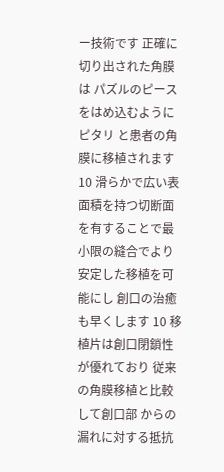ー技術です 正確に切り出された角膜は パズルのピースをはめ込むようにピタリ と患者の角膜に移植されます 10 滑らかで広い表面積を持つ切断面を有することで最小限の縫合でより 安定した移植を可能にし 創口の治癒も早くします 10 移植片は創口閉鎖性が優れており 従来の角膜移植と比較して創口部 からの漏れに対する抵抗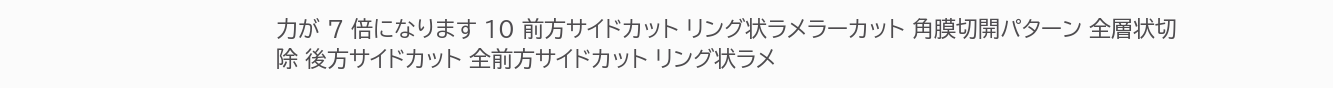力が 7 倍になります 10 前方サイドカット リング状ラメラーカット 角膜切開パターン 全層状切除 後方サイドカット 全前方サイドカット リング状ラメ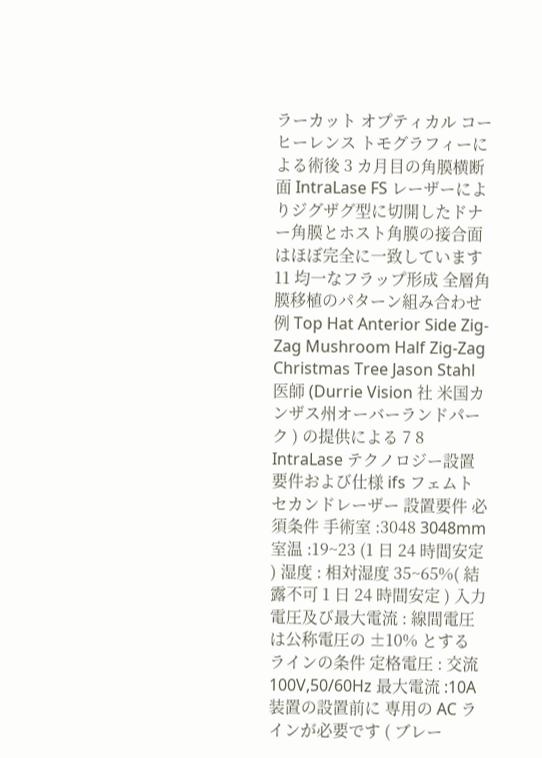ラーカット オプティカル コーヒーレンス トモグラフィーによる術後 3 カ月目の角膜横断面 IntraLase FS レーザーによりジグザグ型に切開したドナー角膜とホスト角膜の接合面はほぼ完全に一致しています 11 均一なフラップ形成 全層角膜移植のパターン組み合わせ例 Top Hat Anterior Side Zig-Zag Mushroom Half Zig-Zag Christmas Tree Jason Stahl 医師 (Durrie Vision 社 米国カンザス州オーバーランドパーク ) の提供による 7 8
IntraLase テクノロジー設置要件および仕様 ifs フェムトセカンドレーザー 設置要件 必須条件 手術室 :3048 3048mm 室温 :19~23 (1 日 24 時間安定 ) 湿度 : 相対湿度 35~65%( 結露不可 1 日 24 時間安定 ) 入力電圧及び最大電流 : 線間電圧は公称電圧の ±10% とする ラインの条件 定格電圧 : 交流 100V,50/60Hz 最大電流 :10A 装置の設置前に 専用の AC ラインが必要です ( ブレー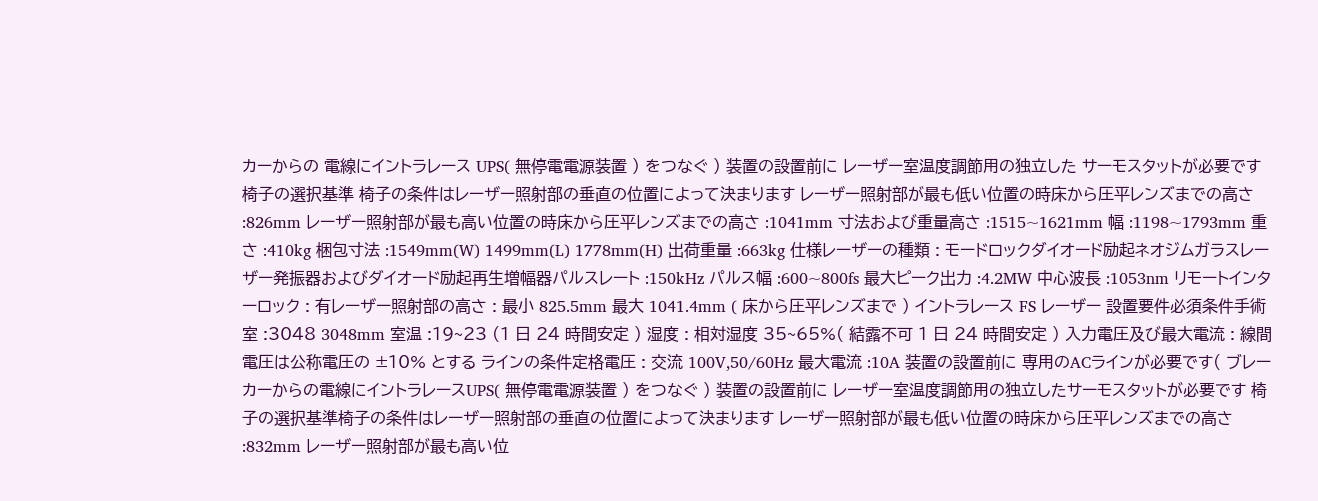カーからの 電線にイントラレース UPS( 無停電電源装置 ) をつなぐ ) 装置の設置前に レーザー室温度調節用の独立した サーモスタットが必要です 椅子の選択基準 椅子の条件はレーザー照射部の垂直の位置によって決まります レーザー照射部が最も低い位置の時床から圧平レンズまでの高さ :826mm レーザー照射部が最も高い位置の時床から圧平レンズまでの高さ :1041mm 寸法および重量高さ :1515~1621mm 幅 :1198~1793mm 重さ :410kg 梱包寸法 :1549mm(W) 1499mm(L) 1778mm(H) 出荷重量 :663kg 仕様レーザーの種類 : モードロックダイオード励起ネオジムガラスレーザー発振器およびダイオード励起再生増幅器パルスレート :150kHz パルス幅 :600~800fs 最大ピーク出力 :4.2MW 中心波長 :1053nm リモートインターロック : 有レーザー照射部の高さ : 最小 825.5mm 最大 1041.4mm ( 床から圧平レンズまで ) イントラレース FS レーザー 設置要件必須条件手術室 :3048 3048mm 室温 :19~23 (1 日 24 時間安定 ) 湿度 : 相対湿度 35~65%( 結露不可 1 日 24 時間安定 ) 入力電圧及び最大電流 : 線間電圧は公称電圧の ±10% とする ラインの条件定格電圧 : 交流 100V,50/60Hz 最大電流 :10A 装置の設置前に 専用のACラインが必要です( ブレーカーからの電線にイントラレースUPS( 無停電電源装置 ) をつなぐ ) 装置の設置前に レーザー室温度調節用の独立したサーモスタットが必要です 椅子の選択基準椅子の条件はレーザー照射部の垂直の位置によって決まります レーザー照射部が最も低い位置の時床から圧平レンズまでの高さ :832mm レーザー照射部が最も高い位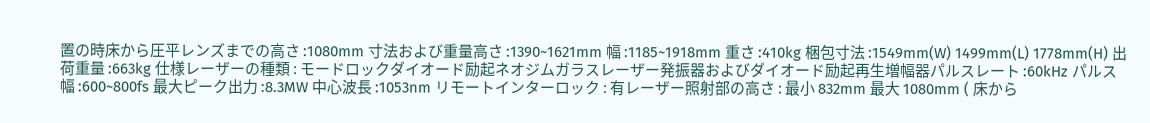置の時床から圧平レンズまでの高さ :1080mm 寸法および重量高さ :1390~1621mm 幅 :1185~1918mm 重さ :410kg 梱包寸法 :1549mm(W) 1499mm(L) 1778mm(H) 出荷重量 :663kg 仕様レーザーの種類 : モードロックダイオード励起ネオジムガラスレーザー発振器およびダイオード励起再生増幅器パルスレート :60kHz パルス幅 :600~800fs 最大ピーク出力 :8.3MW 中心波長 :1053nm リモートインターロック : 有レーザー照射部の高さ : 最小 832mm 最大 1080mm ( 床から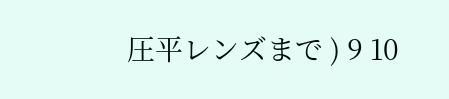圧平レンズまで ) 9 10